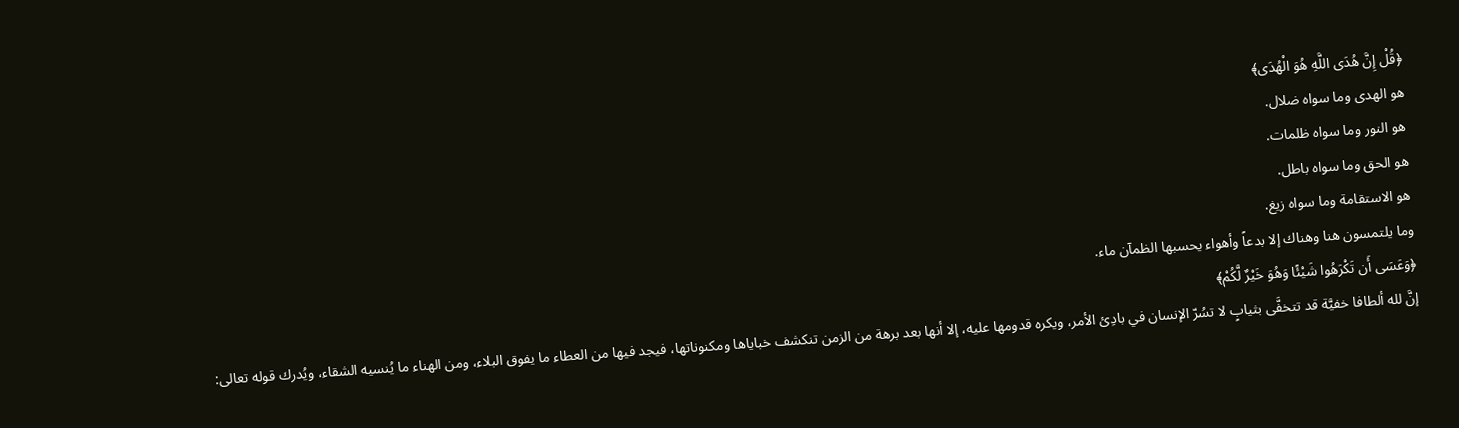﴿قُلْ إِنَّ هُدَى اللَّهِ هُوَ الْهُدَى﴾
هو الهدى وما سواه ضلال.
هو النور وما سواه ظلمات.
هو الحق وما سواه باطل.
هو الاستقامة وما سواه زيغ.
وما يلتمسون هنا وهناك إلا بدعاً وأهواء يحسبها الظمآن ماء.
﴿وَعَسَى أَن تَكْرَهُوا شَيْئًا وَهُوَ خَيْرٌ لَّكُمْ﴾
إنَّ لله ألطافا خفيَّة قد تتخفَّى بثيابٍ لا تسُرّ الإنسان في بادِئ الأمر، ويكره قدومها عليه، إلا أنها بعد برهة من الزمن تنكشف خباياها ومكنوناتها، فيجد فيها من العطاء ما يفوق البلاء، ومن الهناء ما يُنسيه الشقاء، ويُدرك قوله تعالى: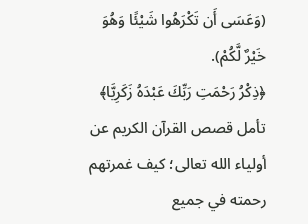(وَعَسَى أَن تَكْرَهُوا شَيْئًا وَهُوَ خَيْرٌ لَّكُمْ).
﴿ذِكْرُ رَحْمَتِ رَبِّكَ عَبْدَهُ زَكَرِيَّا﴾
تأمل قصص القرآن الكريم عن أولياء الله تعالى؛ كيف غمرتهم رحمته في جميع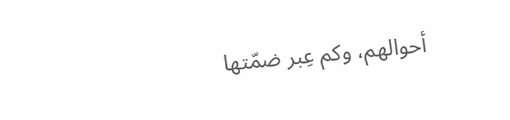أحوالهم، وكم عِبر ضمّتها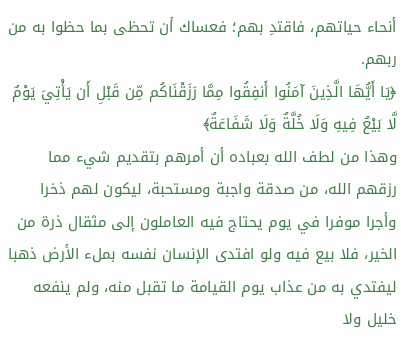أنحاء حياتهم، فاقتدِ بهم؛ فعساك أن تحظى بما حظوا به من ربهم.
﴿يَا أَيُّهَا الَّذِينَ آمَنُوا أَنفِقُوا مِمَّا رَزَقْنَاكُم مِّن قَبْلِ أَن يَأْتِيَ يَوْمٌ لَّا بَيْعٌ فِيهِ وَلَا خُلَّةٌ وَلَا شَفَاعَةٌ﴾
وهذا من لطف الله بعباده أن أمرهم بتقديم شيء مما رزقهم الله، من صدقة واجبة ومستحبة، ليكون لهم ذخرا وأجرا موفرا في يوم يحتاج فيه العاملون إلى مثقال ذرة من الخير، فلا بيع فيه ولو افتدى الإنسان نفسه بملء الأرض ذهبا ليفتدي به من عذاب يوم القيامة ما تقبل منه، ولم ينفعه خليل ولا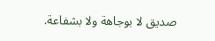صديق لا بوجاهة ولا بشفاعة.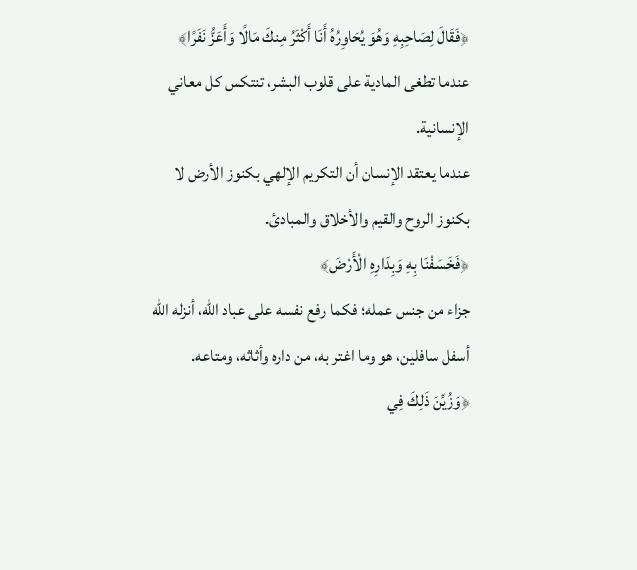﴿فَقَالَ لِصَاحِبِهِ وَهُوَ يُحَاوِرُهُ أَنَا أَكْثَرُ مِنكَ مَالًا وَأَعَزُّ نَفَرًا﴾
عندما تطغى المادية على قلوب البشر، تنتكس كل معاني الإنسانية.
عندما يعتقد الإنسان أن التكريم الإلهي بكنوز الأرض لا بكنوز الروح والقيم والأخلاق والمبادئ.
﴿فَخَسَفْنَا بِهِ وَبِدَارِهِ الْأَرْضَ﴾
جزاء من جنس عمله؛ فكما رفع نفسه على عباد اللّه، أنزله اللّه أسفل سافلين، هو وما اغتر به، من داره وأثاثه، ومتاعه.
﴿وَزُيِّنَ ذَلِكَ فِي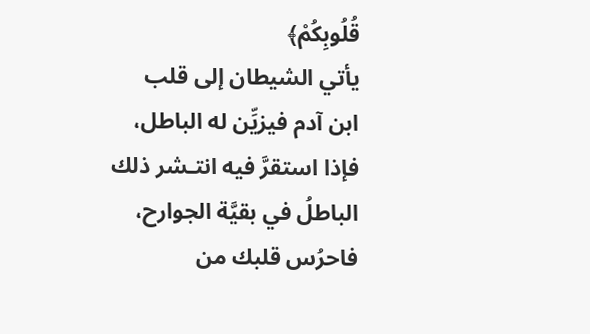قُلُوبِكُمْ﴾
يأتي الشيطان إلى قلب ابن آدم فيزيِّن له الباطل، فإذا استقرَّ فيه انتـشر ذلك الباطلُ في بقيَّة الجوارح، فاحرُس قلبك من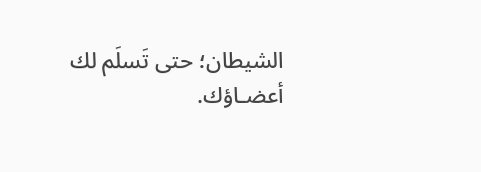الشيطان؛ حتى تَسلَم لك أعضـاؤك.